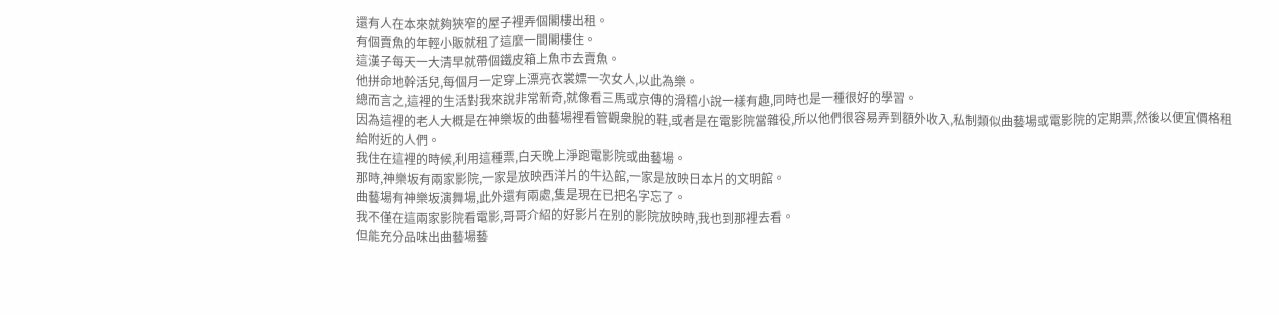還有人在本來就夠狹窄的屋子裡弄個閣樓出租。
有個賣魚的年輕小販就租了這麼一間閣樓住。
這漢子每天一大清早就帶個鐵皮箱上魚市去賣魚。
他拼命地幹活兒,每個月一定穿上漂亮衣裳嫖一次女人,以此為樂。
總而言之,這裡的生活對我來說非常新奇,就像看三馬或京傳的滑稽小說一樣有趣,同時也是一種很好的學習。
因為這裡的老人大概是在神樂坂的曲藝場裡看管觀衆脫的鞋,或者是在電影院當雜役,所以他們很容易弄到額外收入,私制類似曲藝場或電影院的定期票,然後以便宜價格租給附近的人們。
我住在這裡的時候,利用這種票,白天晚上淨跑電影院或曲藝場。
那時,神樂坂有兩家影院,一家是放映西洋片的牛込館,一家是放映日本片的文明館。
曲藝場有神樂坂演舞場,此外還有兩處,隻是現在已把名字忘了。
我不僅在這兩家影院看電影,哥哥介紹的好影片在别的影院放映時,我也到那裡去看。
但能充分品味出曲藝場藝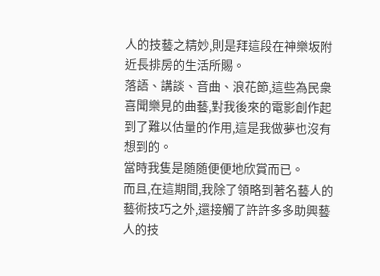人的技藝之精妙,則是拜這段在神樂坂附近長排房的生活所賜。
落語、講談、音曲、浪花節,這些為民衆喜聞樂見的曲藝,對我後來的電影創作起到了難以估量的作用,這是我做夢也沒有想到的。
當時我隻是随随便便地欣賞而已。
而且,在這期間,我除了領略到著名藝人的藝術技巧之外,還接觸了許許多多助興藝人的技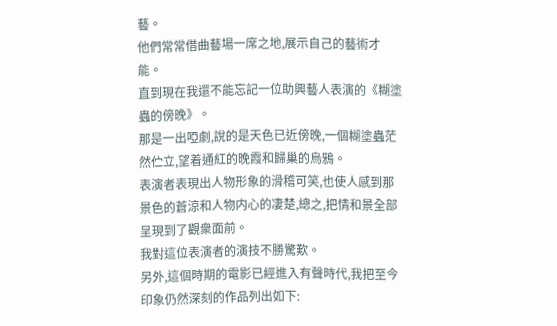藝。
他們常常借曲藝場一席之地,展示自己的藝術才能。
直到現在我還不能忘記一位助興藝人表演的《糊塗蟲的傍晚》。
那是一出啞劇,說的是天色已近傍晚,一個糊塗蟲茫然伫立,望着通紅的晚霞和歸巢的烏鴉。
表演者表現出人物形象的滑稽可笑,也使人感到那景色的蒼涼和人物内心的凄楚,總之,把情和景全部呈現到了觀衆面前。
我對這位表演者的演技不勝驚歎。
另外,這個時期的電影已經進入有聲時代,我把至今印象仍然深刻的作品列出如下: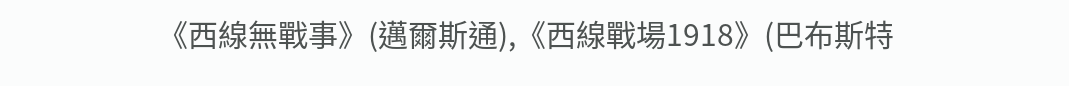《西線無戰事》(邁爾斯通),《西線戰場1918》(巴布斯特